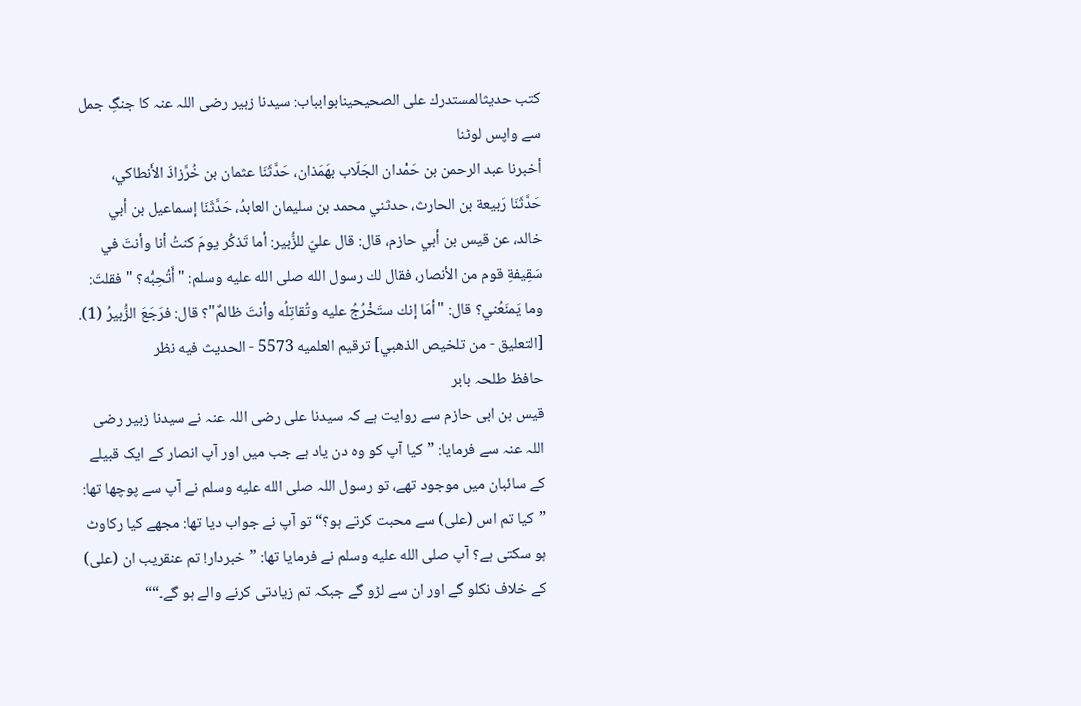کتب حدیثالمستدرك على الصحيحينابوابباب: سیدنا زبیر رضی اللہ عنہ کا جنگِ جمل سے واپس لوٹنا
أخبرنا عبد الرحمن بن حَمْدان الجَلّاب بهَمَذان، حَدَّثَنَا عثمان بن خُرَّزاذَ الأَنطاكي، حَدَّثَنَا رَبيعة بن الحارث، حدثني محمد بن سليمان العابدُ، حَدَّثَنَا إسماعيل بن أبي خالد، عن قيس بن أبي حازم، قال: قال عليّ للزُّبير: أما تَذكُر يومَ كنتُ أنا وأنتَ في سَقِيفةِ قوم من الأنصار، فقال لك رسول الله صلى الله عليه وسلم: "أَتُحِبُّه؟ " فقلتَ: وما يَمنَعُني؟ قال: "أمَا إنك ستَخْرُجُ عليه وتُقاتِلُه وأنتَ ظالمٌ"؟ قال: فرَجَعَ الزُّبيرُ (1).
[التعليق - من تلخيص الذهبي] ترقيم العلميه 5573 - الحديث فيه نظر
حافظ طلحہ بابر
قیس بن ابی حازم سے روایت ہے کہ سیدنا علی رضی اللہ عنہ نے سیدنا زبیر رضی اللہ عنہ سے فرمایا: ”کیا آپ کو وہ دن یاد ہے جب میں اور آپ انصار کے ایک قبیلے کے سائبان میں موجود تھے، تو رسول اللہ صلى الله عليه وسلم نے آپ سے پوچھا تھا: ”کیا تم اس (علی) سے محبت کرتے ہو؟“ تو آپ نے جواب دیا تھا: مجھے کیا رکاوٹ ہو سکتی ہے؟ آپ صلى الله عليه وسلم نے فرمایا تھا: ”خبردار! تم عنقریب ان (علی) کے خلاف نکلو گے اور ان سے لڑو گے جبکہ تم زیادتی کرنے والے ہو گے۔““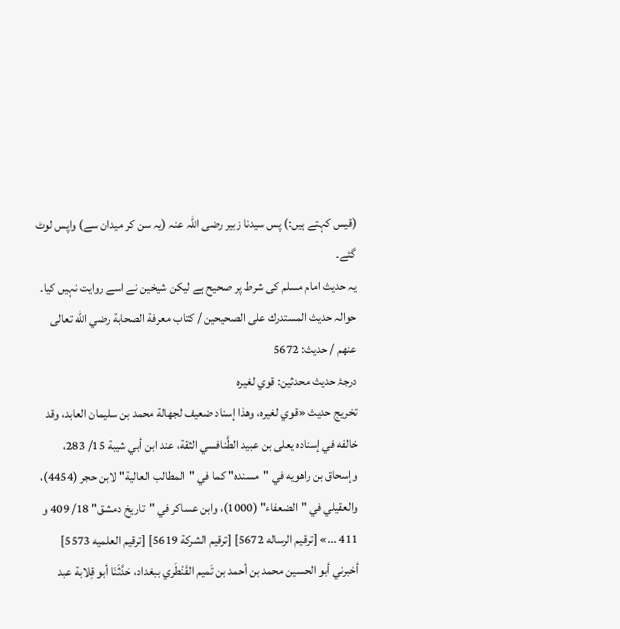(قیس کہتے ہیں:) پس سیدنا زبیر رضی اللہ عنہ (یہ سن کر میدان سے) واپس لوٹ گئے۔
یہ حدیث امام مسلم کی شرط پر صحیح ہے لیکن شیخین نے اسے روایت نہیں کیا۔
حوالہ حدیث المستدرك على الصحيحين / كتاب معرفة الصحابة رضي الله تعالى عنهم / حدیث: 5672
درجۂ حدیث محدثین: قوي لغيره
تخریج حدیث «قوي لغيره، وهذا إسناد ضعيف لجهالة محمد بن سليمان العابد، وقد خالفه في إسناده يعلى بن عبيد الطَّنافسي الثقة، عند ابن أبي شيبة 15/ 283، وإسحاق بن راهويه في "مسنده" كما في "المطالب العالية" لابن حجر (4454)، والعقيلي في "الضعفاء" (1000)، وابن عساكر في "تاريخ دمشق" 18/ 409 و 411 ...» [ترقيم الرساله 5672] [ترقيم الشركة 5619] [ترقيم العلميه 5573]
أخبرني أبو الحسين محمد بن أحمد بن تَميم القَنْطَري ببغداد، حَدَّثَنَا أبو قِلابة عبد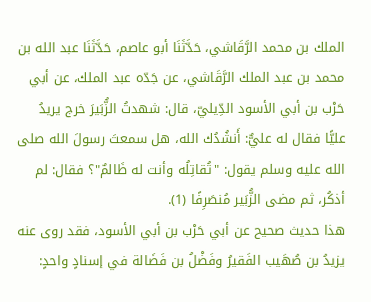الملك بن محمد الرَّقَاشي، حَدَّثَنَا أبو عاصم، حَدَّثَنَا عبد الله بن محمد بن عبد الملك الرَّقَاشي، عن جَدّه عبد الملك، عن أبي حَرْب بن أبي الأسود الدِّيليّ، قال: شهدتُ الزُّبَيرَ خرج يريدُ عليًّا فقال له عليٌّ: أَنشُدُك الله، هل سمعتَ رسولَ الله صلى الله عليه وسلم يقول: "تُقاتِلُه وأنت له ظَالمٌ"؟ فقال: لم أذكُر، ثم مضى الزُّبَير مُنصَرِفًا (1).
هذا حديث صحيح عن أبي حَرْب بن أبي الأسود، فقد روى عنه يزيدُ بن صُهَيب الفَقيرُ وفَضْلُ بن فَضَالة في إسنادٍ واحدٍ: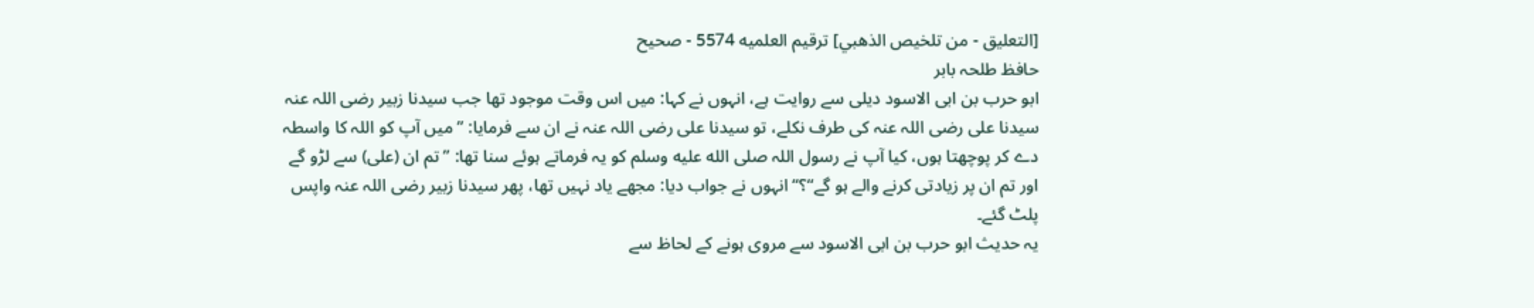[التعليق - من تلخيص الذهبي] ترقيم العلميه 5574 - صحيح
حافظ طلحہ بابر
ابو حرب بن ابی الاسود دیلی سے روایت ہے، انہوں نے کہا: میں اس وقت موجود تھا جب سیدنا زبیر رضی اللہ عنہ سیدنا علی رضی اللہ عنہ کی طرف نکلے، تو سیدنا علی رضی اللہ عنہ نے ان سے فرمایا: ”میں آپ کو اللہ کا واسطہ دے کر پوچھتا ہوں، کیا آپ نے رسول اللہ صلى الله عليه وسلم کو یہ فرماتے ہوئے سنا تھا: ”تم ان (علی) سے لڑو گے اور تم ان پر زیادتی کرنے والے ہو گے“؟“ انہوں نے جواب دیا: مجھے یاد نہیں تھا، پھر سیدنا زبیر رضی اللہ عنہ واپس پلٹ گئے۔
یہ حدیث ابو حرب بن ابی الاسود سے مروی ہونے کے لحاظ سے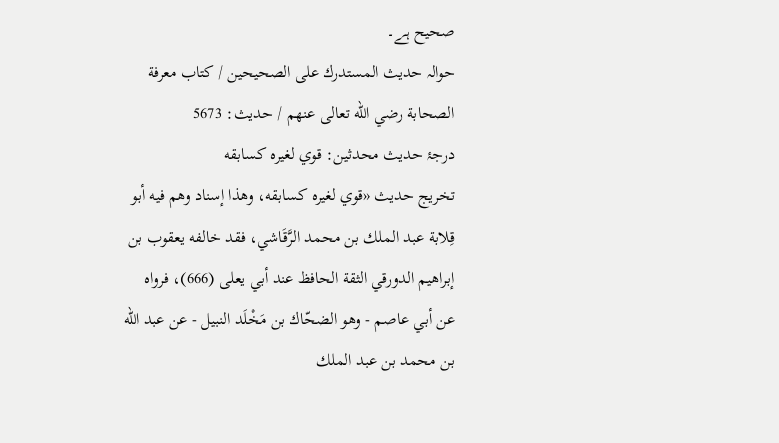صحیح ہے۔
حوالہ حدیث المستدرك على الصحيحين / كتاب معرفة الصحابة رضي الله تعالى عنهم / حدیث: 5673
درجۂ حدیث محدثین: قوي لغيره كسابقه
تخریج حدیث «قوي لغيره كسابقه، وهذا إسناد وهم فيه أبو قِلابة عبد الملك بن محمد الرَّقَاشي، فقد خالفه يعقوب بن إبراهيم الدورقي الثقة الحافظ عند أبي يعلى (666)، فرواه عن أبي عاصم - وهو الضحّاك بن مَخْلَد النبيل - عن عبد الله بن محمد بن عبد الملك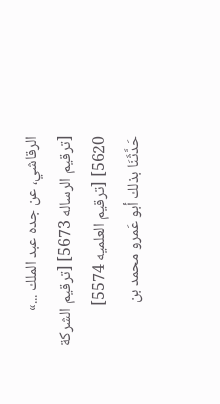الرقاشي، عن جده عبد الملك ...» [ترقيم الرساله 5673] [ترقيم الشركة 5620] [ترقيم العلميه 5574]
حَدَّثَنَا بذلك أبو عَمرو محمد بن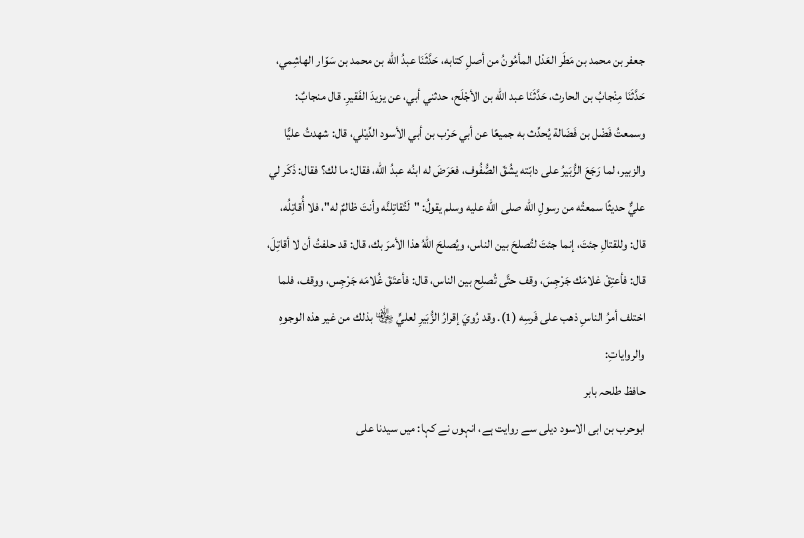جعفر بن محمد بن مَطَر العَدْل المأمُونُ من أصلِ كتابه، حَدَّثَنَا عبدُ الله بن محمد بن سَوّار الهاشِمي، حَدَّثَنَا مِنْجابُ بن الحارث، حَدَّثَنَا عبد الله بن الأجْلَح، حدثني أبي، عن يزيدَ الفَقيرِ. قال منجابٌ: وسمعتُ فَضْل بن فَضَالة يُحدِّث به جميعًا عن أبي حَرْب بن أبي الأسود الدِّيْلي، قال: شهدتُ عليًّا والزبير، لما رَجَعَ الزُّبَيرُ على دابّته يشُقّ الصُّفُوف، فعَرَضَ له ابنُه عبدُ الله، فقال: ما لك؟ فقال: ذَكَر لي عليٌّ حديثًا سمعتُه من رسولِ الله صلى الله عليه وسلم يقولُ: "لَتُقاتِلنَّه وأنتَ ظالمٌ له"، فلا أُقاتِلُه، قال: وللقتالِ جئتَ، إنما جئتَ لتُصلحَ بين الناس، ويُصلحَ اللهُ هذا الأمرَ بك، قال: قد حلفتُ أن لا أقاتِلَ، قال: فأعتِقْ غلامَك جَرْجِسَ، وقف حتَّى تُصلِح بين الناس، قال: فأعتَقَ غُلامَه جَرْجِس، ووقف، فلما اختلف أمرُ الناسِ ذهب على فَرسِه (1). وقد رُويَ إقرارُ الزُّبَيرِ لعليٍّ ﵄ بذلك من غير هذه الوجوهِ والرواياتِ:
حافظ طلحہ بابر
ابوحرب بن ابی الاسود دیلی سے روایت ہے، انہوں نے کہا: میں سیدنا علی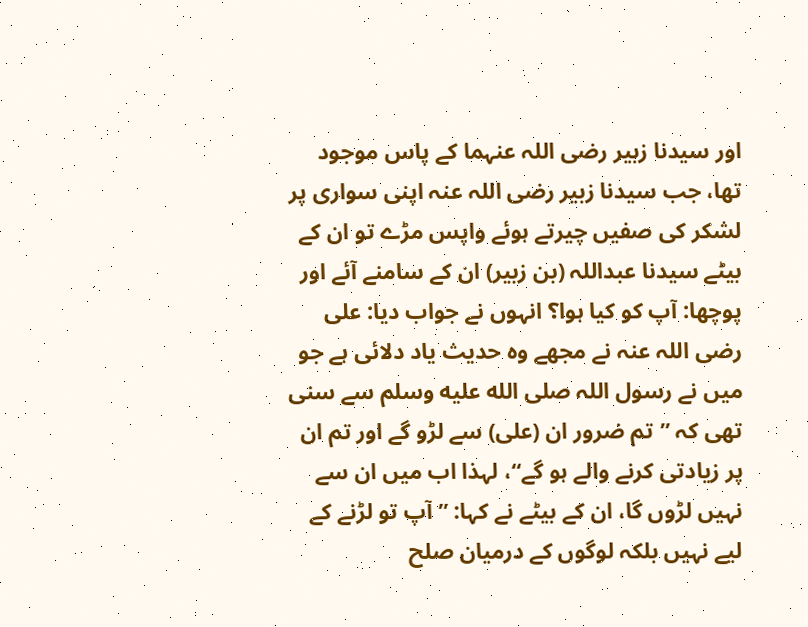اور سیدنا زبیر رضی اللہ عنہما کے پاس موجود تھا، جب سیدنا زبیر رضی اللہ عنہ اپنی سواری پر لشکر کی صفیں چیرتے ہوئے واپس مڑے تو ان کے بیٹے سیدنا عبداللہ (بن زبیر) ان کے سامنے آئے اور پوچھا: آپ کو کیا ہوا؟ انہوں نے جواب دیا: علی رضی اللہ عنہ نے مجھے وہ حدیث یاد دلائی ہے جو میں نے رسول اللہ صلى الله عليه وسلم سے سنی تھی کہ ”تم ضرور ان (علی) سے لڑو گے اور تم ان پر زیادتی کرنے والے ہو گے“، لہذا اب میں ان سے نہیں لڑوں گا، ان کے بیٹے نے کہا: ”آپ تو لڑنے کے لیے نہیں بلکہ لوگوں کے درمیان صلح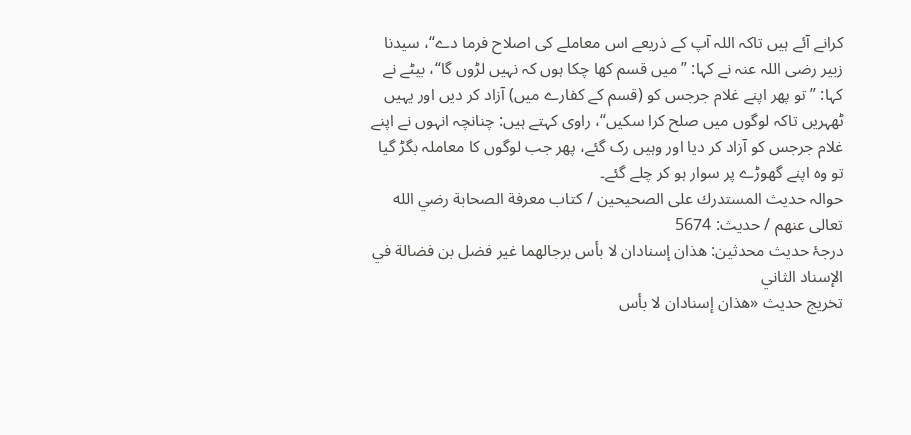کرانے آئے ہیں تاکہ اللہ آپ کے ذریعے اس معاملے کی اصلاح فرما دے“، سیدنا زبیر رضی اللہ عنہ نے کہا: ”میں قسم کھا چکا ہوں کہ نہیں لڑوں گا“، بیٹے نے کہا: ”تو پھر اپنے غلام جرجس کو (قسم کے کفارے میں) آزاد کر دیں اور یہیں ٹھہریں تاکہ لوگوں میں صلح کرا سکیں“، راوی کہتے ہیں: چنانچہ انہوں نے اپنے غلام جرجس کو آزاد کر دیا اور وہیں رک گئے، پھر جب لوگوں کا معاملہ بگڑ گیا تو وہ اپنے گھوڑے پر سوار ہو کر چلے گئے۔
حوالہ حدیث المستدرك على الصحيحين / كتاب معرفة الصحابة رضي الله تعالى عنهم / حدیث: 5674
درجۂ حدیث محدثین: هذان إسنادان لا بأس برجالهما غير فضل بن فضالة في الإسناد الثاني
تخریج حدیث «هذان إسنادان لا بأس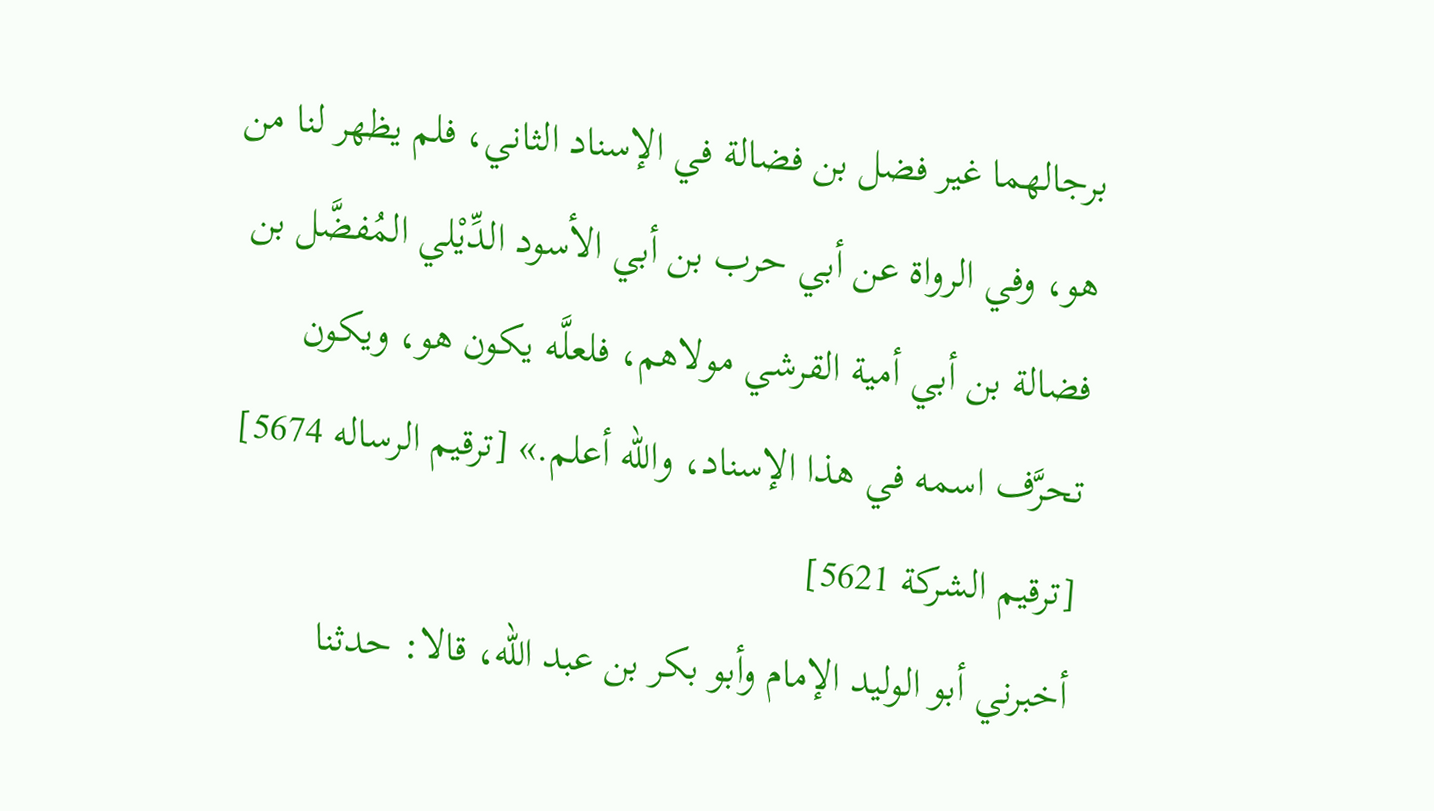برجالهما غير فضل بن فضالة في الإسناد الثاني، فلم يظهر لنا من هو، وفي الرواة عن أبي حرب بن أبي الأسود الدِّيْلي المُفضَّل بن فضالة بن أبي أمية القرشي مولاهم، فلعلَّه يكون هو، ويكون تحرَّف اسمه في هذا الإسناد، والله أعلم.» [ترقيم الرساله 5674] [ترقيم الشركة 5621]
أخبرني أبو الوليد الإمام وأبو بكر بن عبد الله، قالا: حدثنا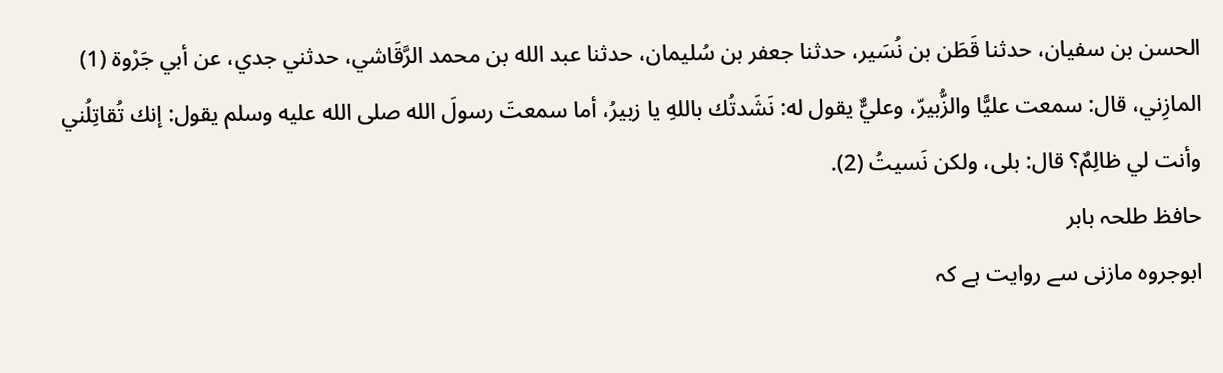الحسن بن سفيان، حدثنا قَطَن بن نُسَير، حدثنا جعفر بن سُليمان، حدثنا عبد الله بن محمد الرَّقَاشي، حدثني جدي، عن أبي جَرْوة (1) المازِني، قال: سمعت عليًّا والزُّبيرّ، وعليٌّ يقول له: نَشَدتُك باللهِ يا زبيرُ، أما سمعتَ رسولَ الله صلى الله عليه وسلم يقول: إنك تُقاتِلُني وأنت لي ظالِمٌ؟ قال: بلى، ولكن نَسيتُ (2).
حافظ طلحہ بابر
ابوجروہ مازنی سے روایت ہے کہ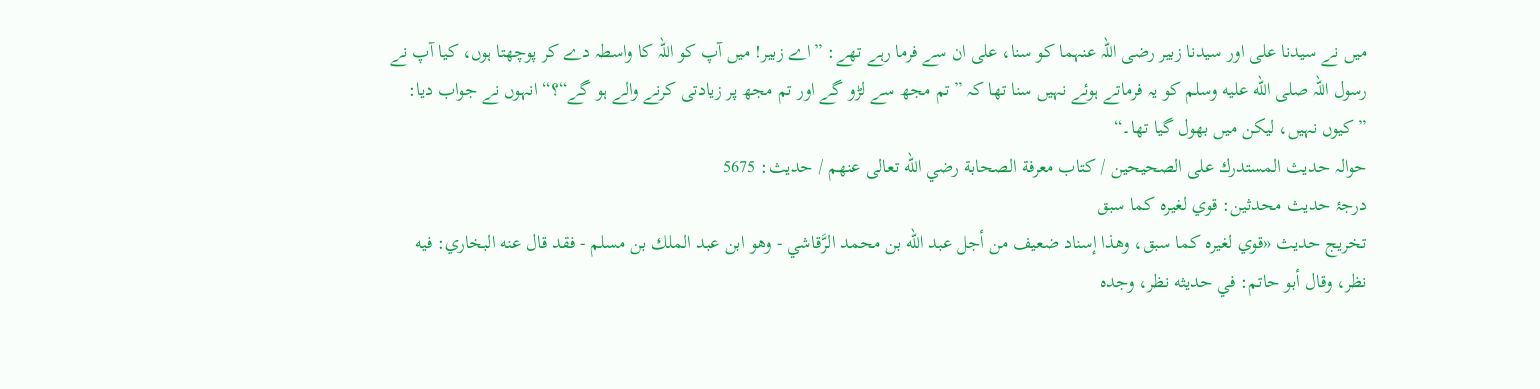میں نے سیدنا علی اور سیدنا زبیر رضی اللہ عنہما کو سنا، علی ان سے فرما رہے تھے: ”اے زبیر! میں آپ کو اللہ کا واسطہ دے کر پوچھتا ہوں، کیا آپ نے رسول اللہ صلى الله عليه وسلم کو یہ فرماتے ہوئے نہیں سنا تھا کہ ”تم مجھ سے لڑو گے اور تم مجھ پر زیادتی کرنے والے ہو گے“؟“ انہوں نے جواب دیا: ”کیوں نہیں، لیکن میں بھول گیا تھا۔“
حوالہ حدیث المستدرك على الصحيحين / كتاب معرفة الصحابة رضي الله تعالى عنهم / حدیث: 5675
درجۂ حدیث محدثین: قوي لغيره كما سبق
تخریج حدیث «قوي لغيره كما سبق، وهذا إسناد ضعيف من أجل عبد الله بن محمد الرَّقاشي - وهو ابن عبد الملك بن مسلم - فقد قال عنه البخاري: فيه نظر، وقال أبو حاتم: في حديثه نظر، وجده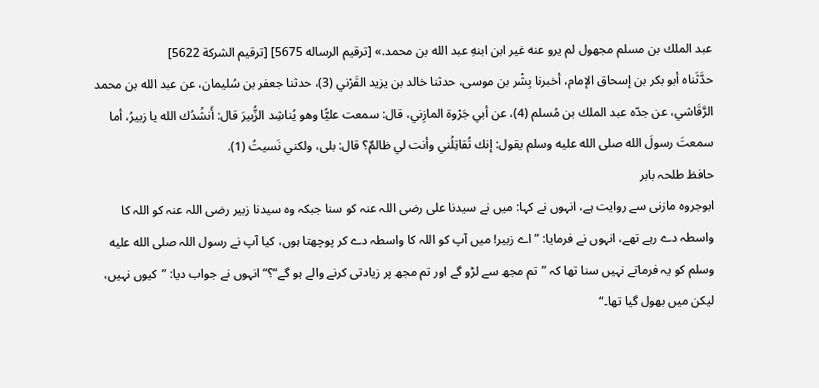عبد الملك بن مسلم مجهول لم يرو عنه غير ابن ابنهِ عبد الله بن محمد.» [ترقيم الرساله 5675] [ترقيم الشركة 5622]
حدَّثَناه أبو بكر بن إسحاق الإمام، أخبرنا بِشْر بن موسى، حدثنا خالد بن يزيد القَرْني (3)، حدثنا جعفر بن سُليمان، عن عبد الله بن محمد الرَّقَاشي، عن جدّه عبد الملك بن مُسلم (4)، عن أبي جَرْوة المازِني، قال: سمعت عليًّا وهو يُناشِد الزُّبيرَ قال: أَنشُدُك الله يا زبيرُ، أما سمعتَ رسولَ الله صلى الله عليه وسلم يقول: إنك تُقاتِلُني وأنت لي ظالمٌ؟ قال: بلى، ولكني نَسيتُ (1).
حافظ طلحہ بابر
ابوجروہ مازنی سے روایت ہے، انہوں نے کہا: میں نے سیدنا علی رضی اللہ عنہ کو سنا جبکہ وہ سیدنا زبیر رضی اللہ عنہ کو اللہ کا واسطہ دے رہے تھے، انہوں نے فرمایا: ”اے زبیر! میں آپ کو اللہ کا واسطہ دے کر پوچھتا ہوں، کیا آپ نے رسول اللہ صلى الله عليه وسلم کو یہ فرماتے نہیں سنا تھا کہ ”تم مجھ سے لڑو گے اور تم مجھ پر زیادتی کرنے والے ہو گے“؟“ انہوں نے جواب دیا: ”کیوں نہیں، لیکن میں بھول گیا تھا۔“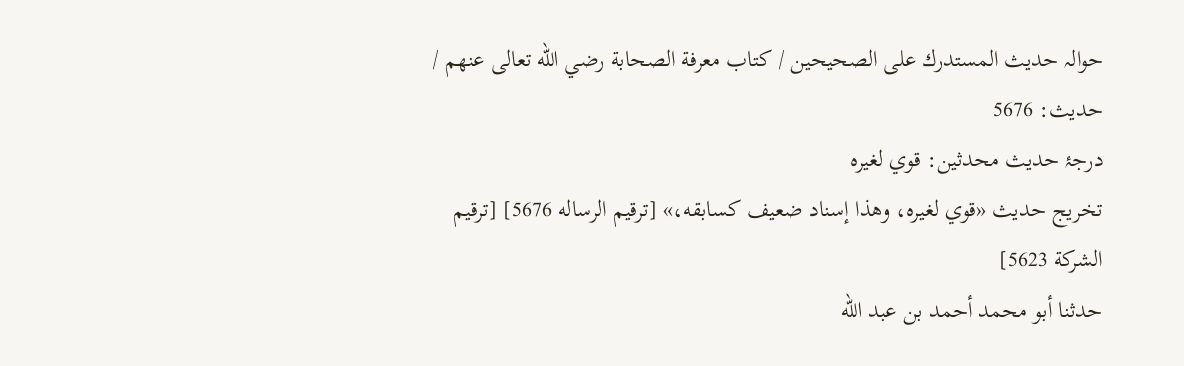حوالہ حدیث المستدرك على الصحيحين / كتاب معرفة الصحابة رضي الله تعالى عنهم / حدیث: 5676
درجۂ حدیث محدثین: قوي لغيره
تخریج حدیث «قوي لغيره، وهذا إسناد ضعيف كسابقه،» [ترقيم الرساله 5676] [ترقيم الشركة 5623]
حدثنا أبو محمد أحمد بن عبد الله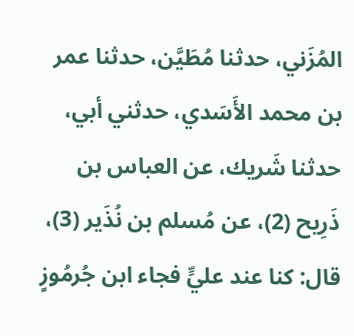المُزَني، حدثنا مُطَيَّن، حدثنا عمر بن محمد الأَسَدي، حدثني أبي، حدثنا شَريك، عن العباس بن ذَرِيح (2)، عن مُسلم بن نُذَير (3)، قال: كنا عند عليٍّ فجاء ابن جُرمُوزٍ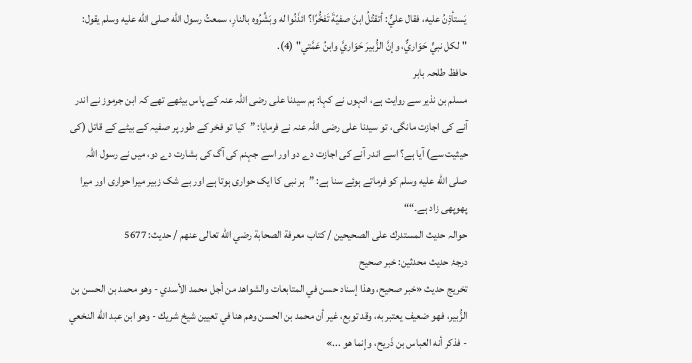يَستأذِنُ عليه، فقال عليٌّ: أتقتُلُ ابنَ صفيّةَ تَفخُّرًا؟ ائذَنُوا له وبَشِّرُوه بالنارِ، سمعتُ رسول الله صلى الله عليه وسلم يقول: "لكل نبيٍّ حَوَاريٌّ، وإنَّ الزُّبيرَ حَوَاريَّ وابنُ عَمَّتي" (4).
حافظ طلحہ بابر
مسلم بن نذیر سے روایت ہے، انہوں نے کہا: ہم سیدنا علی رضی اللہ عنہ کے پاس بیٹھے تھے کہ ابن جرموز نے اندر آنے کی اجازت مانگی، تو سیدنا علی رضی اللہ عنہ نے فرمایا: ”کیا تو فخر کے طور پر صفیہ کے بیٹے کے قاتل (کی حیثیت سے) آیا ہے؟ اسے اندر آنے کی اجازت دے دو اور اسے جہنم کی آگ کی بشارت دے دو، میں نے رسول اللہ صلى الله عليه وسلم کو فرماتے ہوئے سنا ہے: ”ہر نبی کا ایک حواری ہوتا ہے اور بے شک زبیر میرا حواری اور میرا پھوپھی زاد ہے۔““
حوالہ حدیث المستدرك على الصحيحين / كتاب معرفة الصحابة رضي الله تعالى عنهم / حدیث: 5677
درجۂ حدیث محدثین: خبر صحيح
تخریج حدیث «خبر صحيح، وهذا إسناد حسن في المتابعات والشواهد من أجل محمد الأسدي - وهو محمد بن الحسن بن الزُّبير، فهو ضعيف يعتبر به، وقد توبع، غير أن محمد بن الحسن وهم هنا في تعيين شيخ شريك - وهو ابن عبد الله النخعي - فذكر أنه العباس بن ذَريح، وإنما هو ...»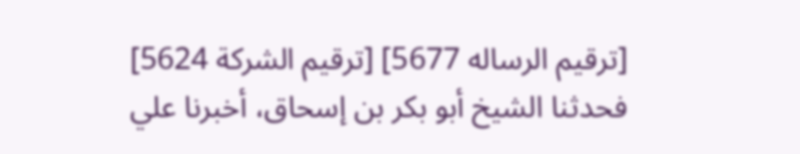[ترقيم الرساله 5677] [ترقيم الشركة 5624]
فحدثنا الشيخ أبو بكر بن إسحاق، أخبرنا علي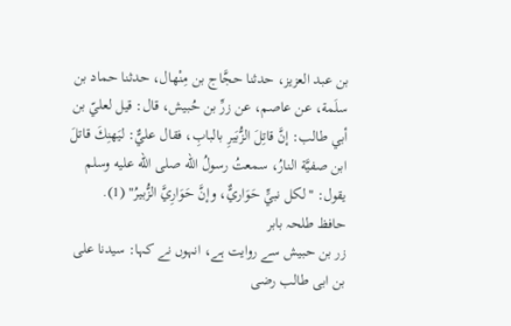بن عبد العزيز، حدثنا حجَّاج بن مِنْهال، حدثنا حماد بن سلَمة، عن عاصم، عن زرِّ بن حُبيش، قال: قيل لعليّ بن أبي طالب: إنَّ قاتِلَ الزُّبَيرِ بالبابِ، فقال عليٌّ: ليَهنِكَ قاتلَ ابن صفيَّة النارُ، سمعتُ رسولُ الله صلى الله عليه وسلم يقول: "لكل نبيٍّ حَوَاريٌّ، وإنَّ حَوَارِيَّ الزُّبيرُ" (1).
حافظ طلحہ بابر
زر بن حبیش سے روایت ہے، انہوں نے کہا: سیدنا علی بن ابی طالب رضی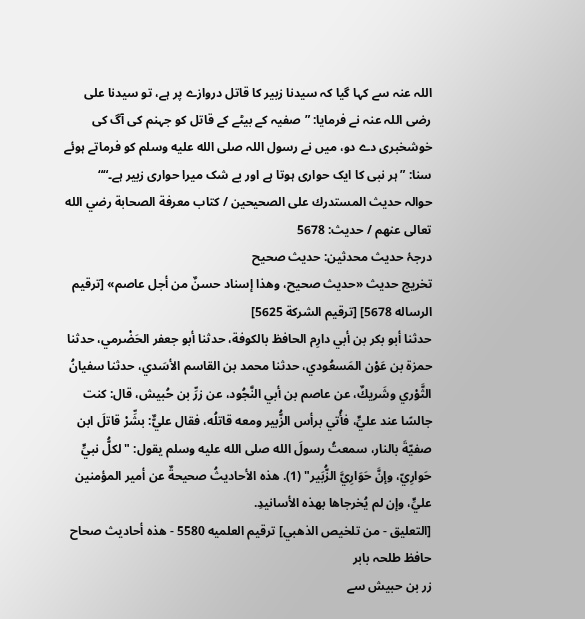اللہ عنہ سے کہا گیا کہ سیدنا زبیر کا قاتل دروازے پر ہے، تو سیدنا علی رضی اللہ عنہ نے فرمایا: ”صفیہ کے بیٹے کے قاتل کو جہنم کی آگ کی خوشخبری دے دو، میں نے رسول اللہ صلى الله عليه وسلم کو فرماتے ہوئے سنا: ”ہر نبی کا ایک حواری ہوتا ہے اور بے شک میرا حواری زبیر ہے۔““
حوالہ حدیث المستدرك على الصحيحين / كتاب معرفة الصحابة رضي الله تعالى عنهم / حدیث: 5678
درجۂ حدیث محدثین: حديث صحيح
تخریج حدیث «حديث صحيح، وهذا إسناد حسنٌ من أجل عاصم» [ترقيم الرساله 5678] [ترقيم الشركة 5625]
حدثنا أبو بكر بن أبي دارِم الحافظ بالكوفة، حدثنا أبو جعفر الحَضْرمي، حدثنا حمزة بن عَوْن المَسعُودي، حدثنا محمد بن القاسم الأسَدي، حدثنا سفيانُ الثَّوْري وشَريكٌ، عن عاصم بن أبي النَّجُود، عن زرِّ بن حُبيش، قال: كنت جالسًا عند عليٍّ، فأُتي برأس الزُّبير ومعه قاتلُه، فقال عليٌّ: بشِّرْ قاتلَ ابن صفيّةَ بالنار، سمعتُ رسولَ الله صلى الله عليه وسلم يقول: "لكلُّ نبيٍّ حَوارِيّ، وإنَّ حَوَارِيَّ الزُّبَير" (1). هذه الأحاديثُ صحيحةٌ عن أمير المؤمنين عليٍّ، وإن لم يُخرجاها بهذه الأسانيدِ.
[التعليق - من تلخيص الذهبي] ترقيم العلميه 5580 - هذه أحاديث صحاح
حافظ طلحہ بابر
زر بن حبیش سے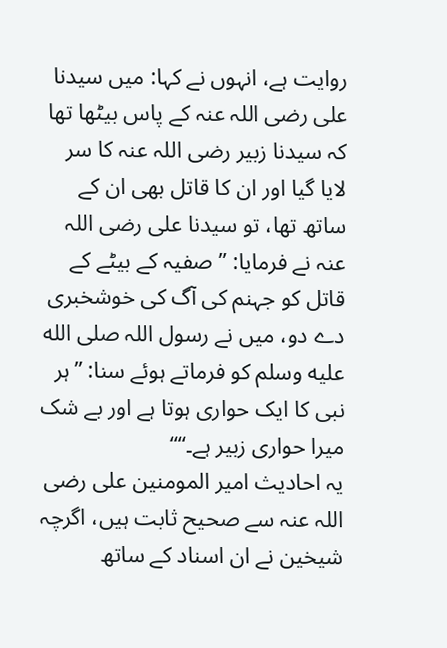روایت ہے، انہوں نے کہا: میں سیدنا علی رضی اللہ عنہ کے پاس بیٹھا تھا کہ سیدنا زبیر رضی اللہ عنہ کا سر لایا گیا اور ان کا قاتل بھی ان کے ساتھ تھا، تو سیدنا علی رضی اللہ عنہ نے فرمایا: ”صفیہ کے بیٹے کے قاتل کو جہنم کی آگ کی خوشخبری دے دو، میں نے رسول اللہ صلى الله عليه وسلم کو فرماتے ہوئے سنا: ”ہر نبی کا ایک حواری ہوتا ہے اور بے شک میرا حواری زبیر ہے۔““
یہ احادیث امیر المومنین علی رضی اللہ عنہ سے صحیح ثابت ہیں، اگرچہ شیخین نے ان اسناد کے ساتھ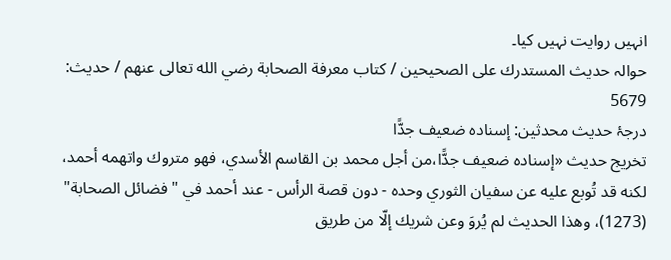انہیں روایت نہیں کیا۔
حوالہ حدیث المستدرك على الصحيحين / كتاب معرفة الصحابة رضي الله تعالى عنهم / حدیث: 5679
درجۂ حدیث محدثین: إسناده ضعيف جدًّا
تخریج حدیث «إسناده ضعيف جدًّا،من أجل محمد بن القاسم الأسدي، فهو متروك واتهمه أحمد، لكنه قد تُوبع عليه عن سفيان الثوري وحده - دون قصة الرأس - عند أحمد في "فضائل الصحابة" (1273)، وهذا الحديث لم يُروَ وعن شريك إلّا من طريق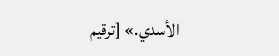الأسدي.» [ترقيم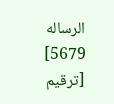الرساله 5679] [ترقيم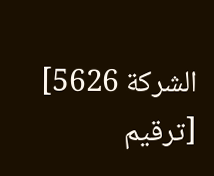الشركة 5626] [ترقيم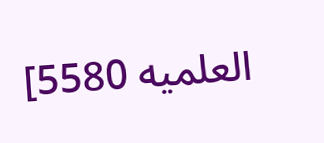العلميه 5580]